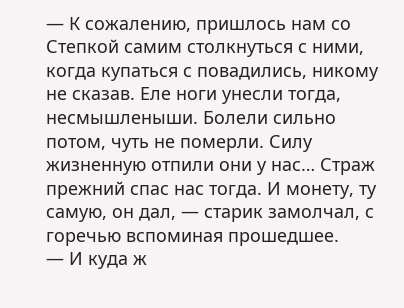— К сожалению, пришлось нам со Степкой самим столкнуться с ними, когда купаться с повадились, никому не сказав. Еле ноги унесли тогда, несмышленыши. Болели сильно потом, чуть не померли. Силу жизненную отпили они у нас… Страж прежний спас нас тогда. И монету, ту самую, он дал, — старик замолчал, с горечью вспоминая прошедшее.
— И куда ж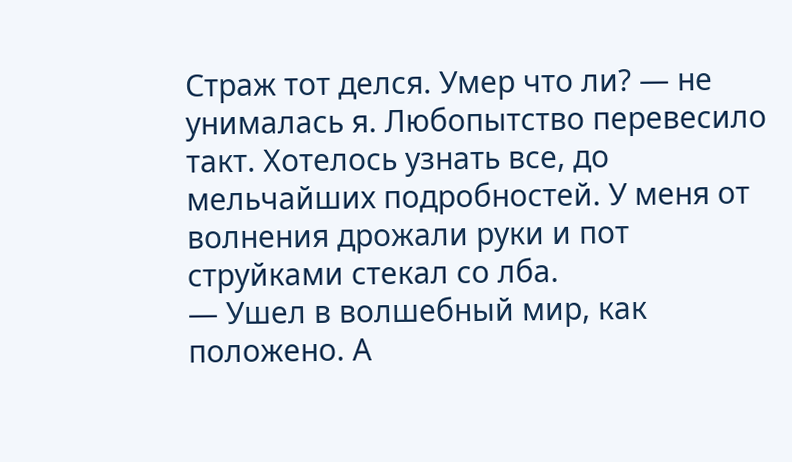Страж тот делся. Умер что ли? — не унималась я. Любопытство перевесило такт. Хотелось узнать все, до мельчайших подробностей. У меня от волнения дрожали руки и пот струйками стекал со лба.
— Ушел в волшебный мир, как положено. А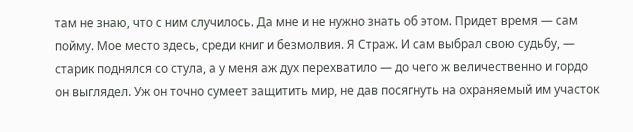там не знаю, что с ним случилось. Да мне и не нужно знать об этом. Придет время — сам пойму. Мое место здесь, среди книг и безмолвия. Я Страж. И сам выбрал свою судьбу, — старик поднялся со стула, а у меня аж дух перехватило — до чего ж величественно и гордо он выглядел. Уж он точно сумеет защитить мир, не дав посягнуть на охраняемый им участок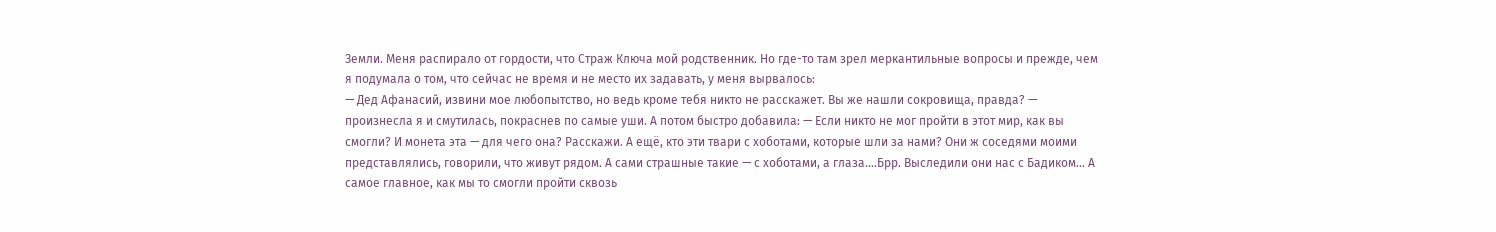Земли. Меня распирало от гордости, что Страж Ключа мой родственник. Но где-то там зрел меркантильные вопросы и прежде, чем я подумала о том, что сейчас не время и не место их задавать, у меня вырвалось:
— Дед Афанасий, извини мое любопытство, но ведь кроме тебя никто не расскажет. Вы же нашли сокровища, правда? — произнесла я и смутилась, покраснев по самые уши. А потом быстро добавила: — Если никто не мог пройти в этот мир, как вы смогли? И монета эта — для чего она? Расскажи. А ещё, кто эти твари с хоботами, которые шли за нами? Они ж соседями моими представлялись, говорили, что живут рядом. А сами страшные такие — с хоботами, а глаза….Брр. Выследили они нас с Бадиком… А самое главное, как мы то смогли пройти сквозь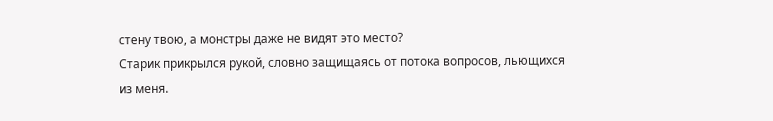стену твою, а монстры даже не видят это место?
Старик прикрылся рукой, словно защищаясь от потока вопросов, льющихся из меня.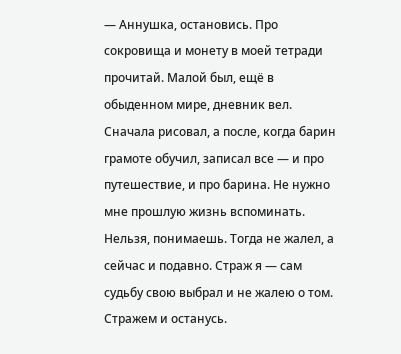— Аннушка, остановись. Про сокровища и монету в моей тетради прочитай. Малой был, ещё в обыденном мире, дневник вел. Сначала рисовал, а после, когда барин грамоте обучил, записал все — и про путешествие, и про барина. Не нужно мне прошлую жизнь вспоминать. Нельзя, понимаешь. Тогда не жалел, а сейчас и подавно. Страж я — сам судьбу свою выбрал и не жалею о том. Стражем и останусь.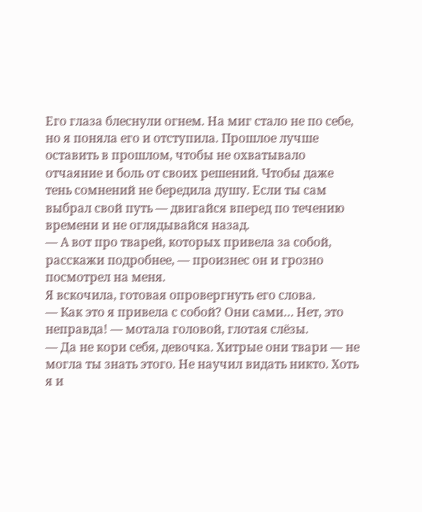Его глаза блеснули огнем. На миг стало не по себе, но я поняла его и отступила. Прошлое лучше оставить в прошлом, чтобы не охватывало отчаяние и боль от своих решений. Чтобы даже тень сомнений не бередила душу. Если ты сам выбрал свой путь — двигайся вперед по течению времени и не оглядывайся назад.
— А вот про тварей, которых привела за собой, расскажи подробнее, — произнес он и грозно посмотрел на меня.
Я вскочила, готовая опровергнуть его слова.
— Как это я привела с собой? Они сами… Нет, это неправда! — мотала головой, глотая слёзы.
— Да не кори себя, девочка. Хитрые они твари — не могла ты знать этого. Не научил видать никто. Хоть я и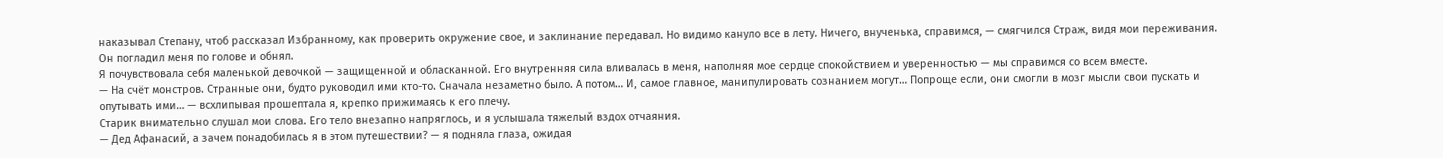наказывал Степану, чтоб рассказал Избранному, как проверить окружение свое, и заклинание передавал. Но видимо кануло все в лету. Ничего, внученька, справимся, — смягчился Страж, видя мои переживания. Он погладил меня по голове и обнял.
Я почувствовала себя маленькой девочкой — защищенной и обласканной. Его внутренняя сила вливалась в меня, наполняя мое сердце спокойствием и уверенностью — мы справимся со всем вместе.
— На счёт монстров. Странные они, будто руководил ими кто-то. Сначала незаметно было. А потом… И, самое главное, манипулировать сознанием могут… Попроще если, они смогли в мозг мысли свои пускать и опутывать ими… — всхлипывая прошептала я, крепко прижимаясь к его плечу.
Старик внимательно слушал мои слова. Его тело внезапно напряглось, и я услышала тяжелый вздох отчаяния.
— Дед Афанасий, а зачем понадобилась я в этом путешествии? — я подняла глаза, ожидая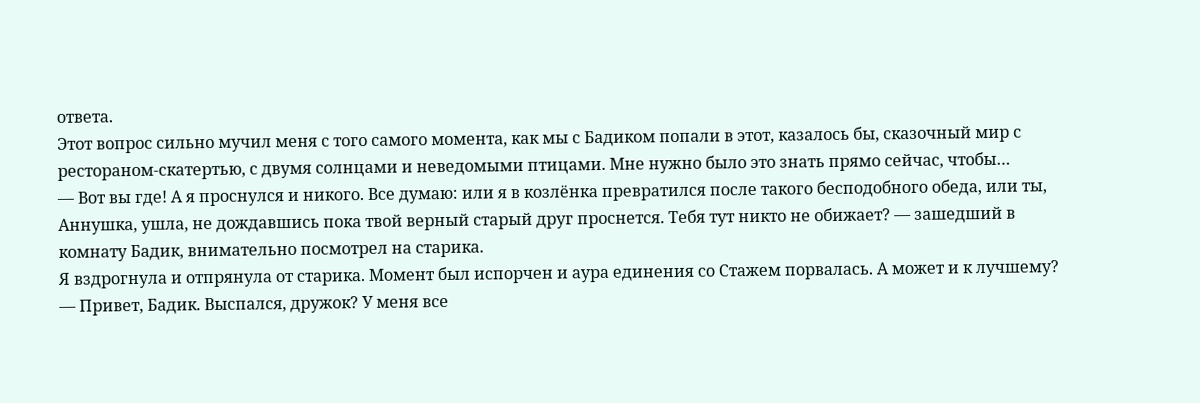ответа.
Этот вопрос сильно мучил меня с того самого момента, как мы с Бадиком попали в этот, казалось бы, сказочный мир с рестораном-скатертью, с двумя солнцами и неведомыми птицами. Мне нужно было это знать прямо сейчас, чтобы…
— Вот вы где! А я проснулся и никого. Все думаю: или я в козлёнка превратился после такого бесподобного обеда, или ты, Аннушка, ушла, не дождавшись пока твой верный старый друг проснется. Тебя тут никто не обижает? — зашедший в комнату Бадик, внимательно посмотрел на старика.
Я вздрогнула и отпрянула от старика. Момент был испорчен и аура единения со Стажем порвалась. А может и к лучшему?
— Привет, Бадик. Выспался, дружок? У меня все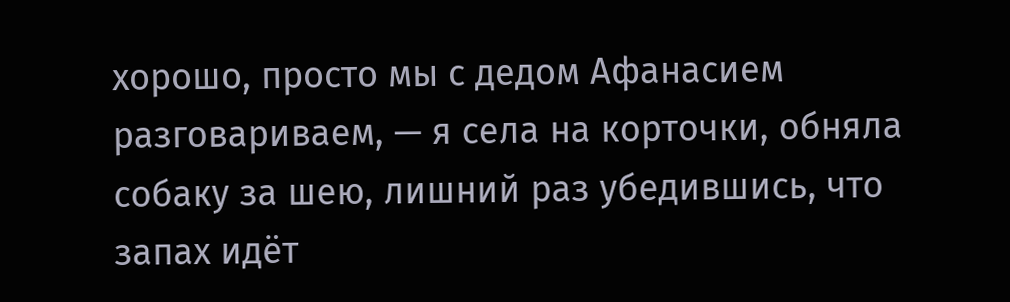хорошо, просто мы с дедом Афанасием разговариваем, — я села на корточки, обняла собаку за шею, лишний раз убедившись, что запах идёт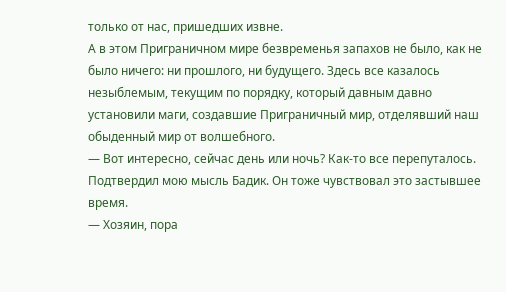только от нас, пришедших извне.
А в этом Приграничном мире безвременья запахов не было, как не было ничего: ни прошлого, ни будущего. Здесь все казалось незыблемым, текущим по порядку, который давным давно установили маги, создавшие Приграничный мир, отделявший наш обыденный мир от волшебного.
— Вот интересно, сейчас день или ночь? Как-то все перепуталось.
Подтвердил мою мысль Бадик. Он тоже чувствовал это застывшее время.
— Хозяин, пора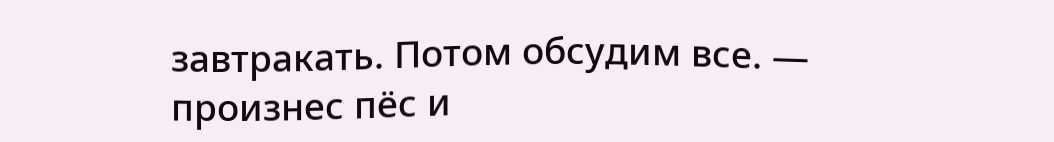завтракать. Потом обсудим все. — произнес пёс и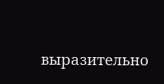выразительно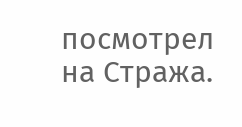посмотрел на Стража.